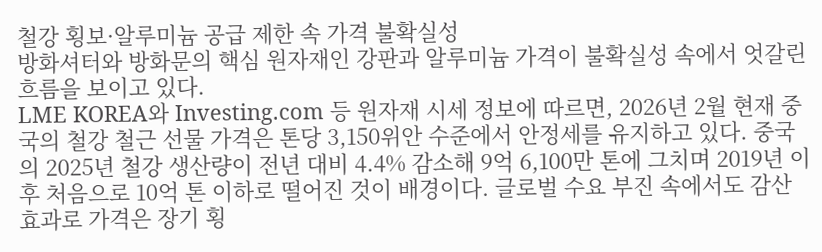철강 횡보·알루미늄 공급 제한 속 가격 불확실성
방화셔터와 방화문의 핵심 원자재인 강판과 알루미늄 가격이 불확실성 속에서 엇갈린 흐름을 보이고 있다.
LME KOREA와 Investing.com 등 원자재 시세 정보에 따르면, 2026년 2월 현재 중국의 철강 철근 선물 가격은 톤당 3,150위안 수준에서 안정세를 유지하고 있다. 중국의 2025년 철강 생산량이 전년 대비 4.4% 감소해 9억 6,100만 톤에 그치며 2019년 이후 처음으로 10억 톤 이하로 떨어진 것이 배경이다. 글로벌 수요 부진 속에서도 감산 효과로 가격은 장기 횡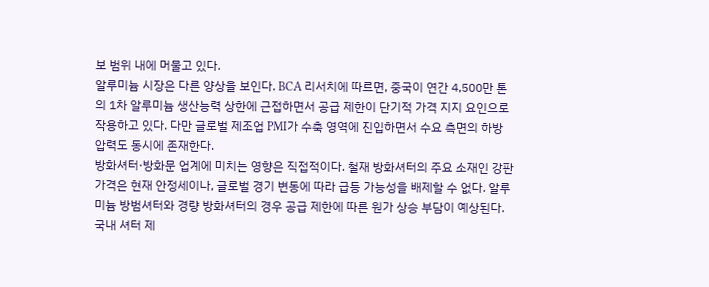보 범위 내에 머물고 있다.
알루미늄 시장은 다른 양상을 보인다. BCA 리서치에 따르면, 중국이 연간 4,500만 톤의 1차 알루미늄 생산능력 상한에 근접하면서 공급 제한이 단기적 가격 지지 요인으로 작용하고 있다. 다만 글로벌 제조업 PMI가 수축 영역에 진입하면서 수요 측면의 하방 압력도 동시에 존재한다.
방화셔터·방화문 업계에 미치는 영향은 직접적이다. 철재 방화셔터의 주요 소재인 강판 가격은 현재 안정세이나, 글로벌 경기 변동에 따라 급등 가능성을 배제할 수 없다. 알루미늄 방범셔터와 경량 방화셔터의 경우 공급 제한에 따른 원가 상승 부담이 예상된다.
국내 셔터 제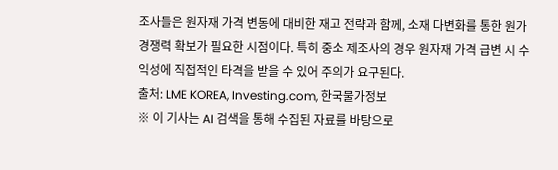조사들은 원자재 가격 변동에 대비한 재고 전략과 함께, 소재 다변화를 통한 원가 경쟁력 확보가 필요한 시점이다. 특히 중소 제조사의 경우 원자재 가격 급변 시 수익성에 직접적인 타격을 받을 수 있어 주의가 요구된다.
출처: LME KOREA, Investing.com, 한국물가정보
※ 이 기사는 AI 검색을 통해 수집된 자료를 바탕으로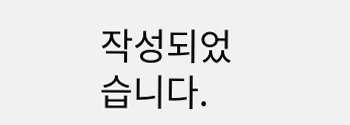작성되었습니다.